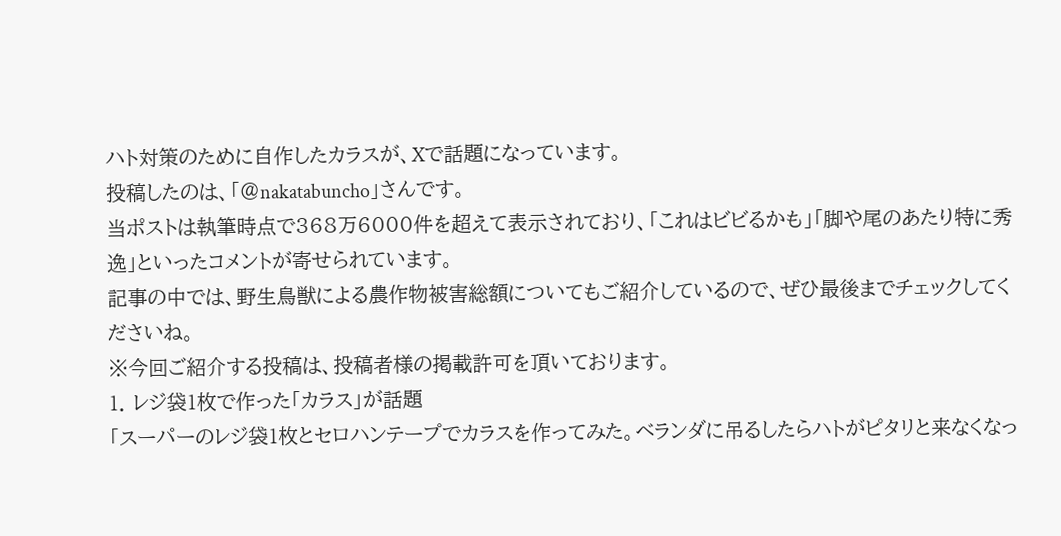ハト対策のために自作したカラスが、Xで話題になっています。
投稿したのは、「@nakatabuncho」さんです。
当ポストは執筆時点で368万6000件を超えて表示されており、「これはビビるかも」「脚や尾のあたり特に秀逸」といったコメントが寄せられています。
記事の中では、野生鳥獣による農作物被害総額についてもご紹介しているので、ぜひ最後までチェックしてくださいね。
※今回ご紹介する投稿は、投稿者様の掲載許可を頂いております。
1. レジ袋1枚で作った「カラス」が話題
「スーパーのレジ袋1枚とセロハンテープでカラスを作ってみた。ベランダに吊るしたらハトがピタリと来なくなっ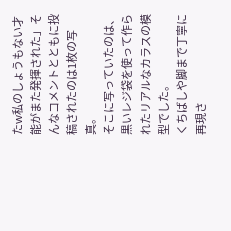たw私のしょうもない才能がまた発揮された」そんなコメントとともに投稿されたのは1枚の写真。
そこに写っていたのは、黒いレジ袋を使って作られたリアルなカラスの模型でした。
くちばしや脚まで丁寧に再現さ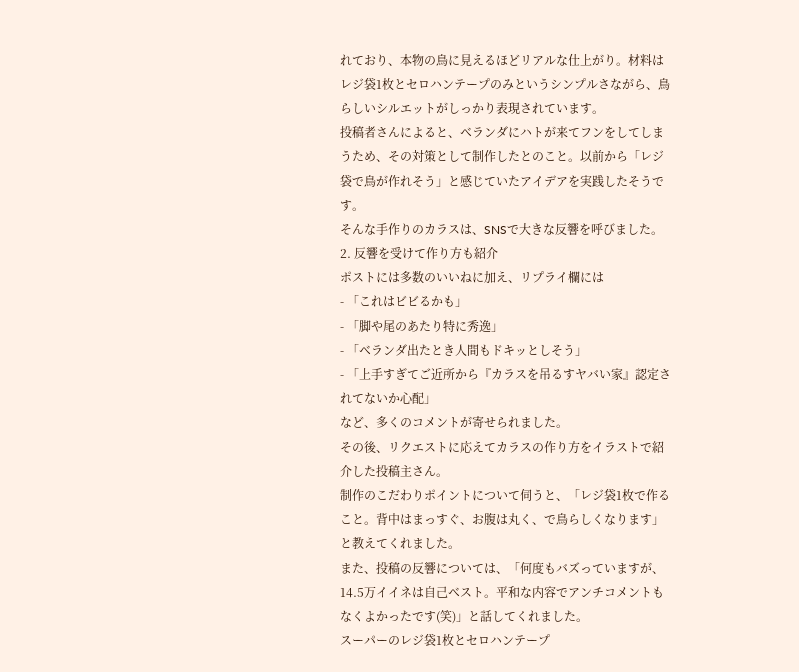れており、本物の鳥に見えるほどリアルな仕上がり。材料はレジ袋1枚とセロハンテープのみというシンプルさながら、鳥らしいシルエットがしっかり表現されています。
投稿者さんによると、ベランダにハトが来てフンをしてしまうため、その対策として制作したとのこと。以前から「レジ袋で鳥が作れそう」と感じていたアイデアを実践したそうです。
そんな手作りのカラスは、SNSで大きな反響を呼びました。
2. 反響を受けて作り方も紹介
ポストには多数のいいねに加え、リプライ欄には
- 「これはビビるかも」
- 「脚や尾のあたり特に秀逸」
- 「ベランダ出たとき人間もドキッとしそう」
- 「上手すぎてご近所から『カラスを吊るすヤバい家』認定されてないか心配」
など、多くのコメントが寄せられました。
その後、リクエストに応えてカラスの作り方をイラストで紹介した投稿主さん。
制作のこだわりポイントについて伺うと、「レジ袋1枚で作ること。背中はまっすぐ、お腹は丸く、で鳥らしくなります」と教えてくれました。
また、投稿の反響については、「何度もバズっていますが、14.5万イイネは自己ベスト。平和な内容でアンチコメントもなくよかったです(笑)」と話してくれました。
スーパーのレジ袋1枚とセロハンテープ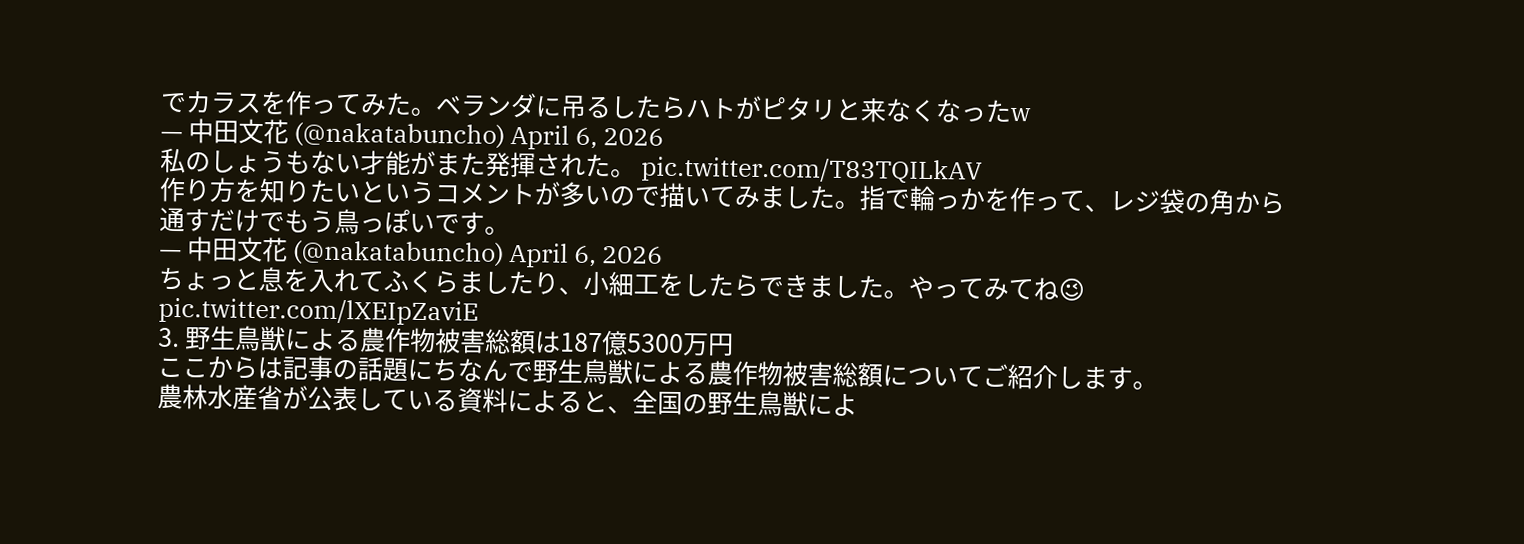でカラスを作ってみた。ベランダに吊るしたらハトがピタリと来なくなったw
— 中田文花 (@nakatabuncho) April 6, 2026
私のしょうもない才能がまた発揮された。 pic.twitter.com/T83TQILkAV
作り方を知りたいというコメントが多いので描いてみました。指で輪っかを作って、レジ袋の角から通すだけでもう鳥っぽいです。
— 中田文花 (@nakatabuncho) April 6, 2026
ちょっと息を入れてふくらましたり、小細工をしたらできました。やってみてね😉 pic.twitter.com/lXEIpZaviE
3. 野生鳥獣による農作物被害総額は187億5300万円
ここからは記事の話題にちなんで野生鳥獣による農作物被害総額についてご紹介します。
農林水産省が公表している資料によると、全国の野生鳥獣によ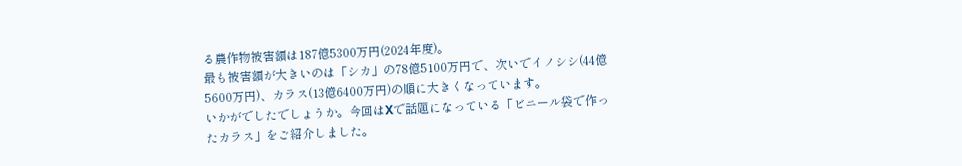る農作物被害額は187億5300万円(2024年度)。
最も被害額が大きいのは「シカ」の78億5100万円で、次いでイノシシ(44億5600万円)、カラス(13億6400万円)の順に大きくなっています。
いかがでしたでしょうか。今回はXで話題になっている「ビニール袋で作ったカラス」をご紹介しました。